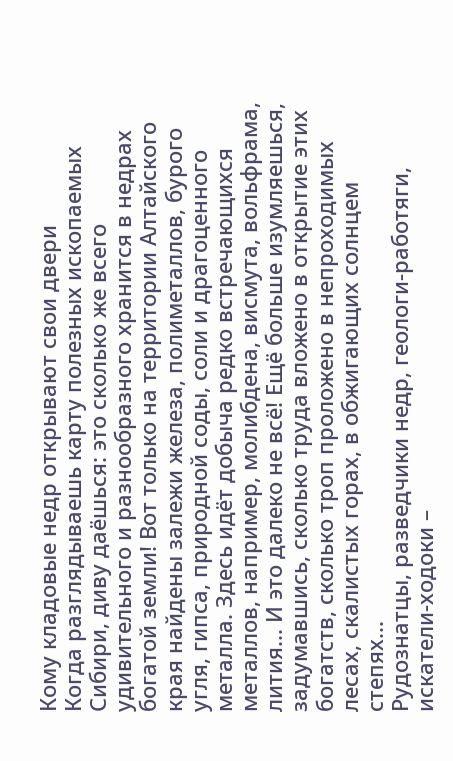Кому кладовые недр открывают свои двери
Когда разглядываешь карту полезных ископаемых Сибири, диву даёшься: это сколько же всего удивительного и разнообразного хранится в недрах богатой земли! Вот только на территории Алтайского края найдены залежи железа, полиметаллов, бурого угля, гипса, природной соды, соли и драгоценного металла. Здесь идёт добыча редко встречающихся металлов, например, молибдена, висмута, вольфрама, лития... И это далеко не всё! Ещё больше изумляешься, задумавшись, сколько труда вложено в открытие этих богатств, сколько троп проложено в непроходимых лесах, скалистых горах, в обжигающих солнцем степях...
Рудознатцы, разведчики недр, геологи-работяги, искатели-ходоки –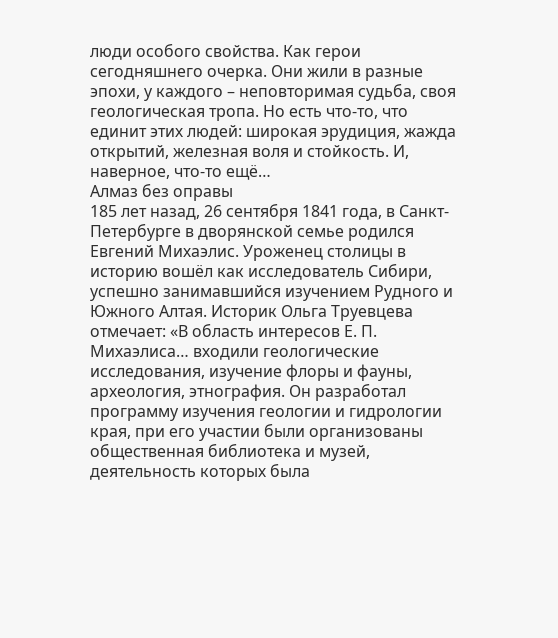люди особого свойства. Как герои сегодняшнего очерка. Они жили в разные эпохи, у каждого – неповторимая судьба, своя геологическая тропа. Но есть что-то, что единит этих людей: широкая эрудиция, жажда открытий, железная воля и стойкость. И, наверное, что-то ещё…
Алмаз без оправы
185 лет назад, 26 сентября 1841 года, в Санкт-Петербурге в дворянской семье родился Евгений Михаэлис. Уроженец столицы в историю вошёл как исследователь Сибири, успешно занимавшийся изучением Рудного и Южного Алтая. Историк Ольга Труевцева отмечает: «В область интересов Е. П. Михаэлиса… входили геологические исследования, изучение флоры и фауны, археология, этнография. Он разработал программу изучения геологии и гидрологии края, при его участии были организованы общественная библиотека и музей, деятельность которых была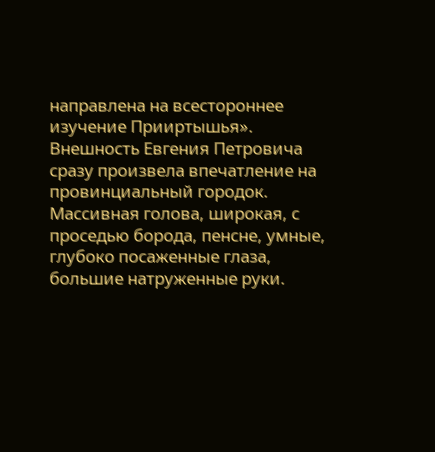направлена на всестороннее изучение Прииртышья».
Внешность Евгения Петровича сразу произвела впечатление на провинциальный городок. Массивная голова, широкая, с проседью борода, пенсне, умные, глубоко посаженные глаза, большие натруженные руки.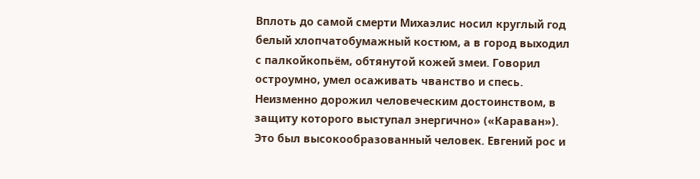Вплоть до самой смерти Михаэлис носил круглый год белый хлопчатобумажный костюм, а в город выходил с палкойкопьём, обтянутой кожей змеи. Говорил остроумно, умел осаживать чванство и спесь. Неизменно дорожил человеческим достоинством, в защиту которого выступал энергично» («Караван»).
Это был высокообразованный человек. Евгений рос и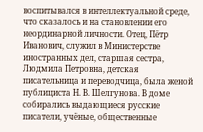воспитывался в интеллектуальной среде, что сказалось и на становлении его неординарной личности. Отец, Пётр Иванович, служил в Министерстве иностранных дел, старшая сестра, Людмила Петровна, детская писательница и переводчица, была женой публициста Н. В. Шелгунова. В доме собирались выдающиеся русские писатели, учёные, общественные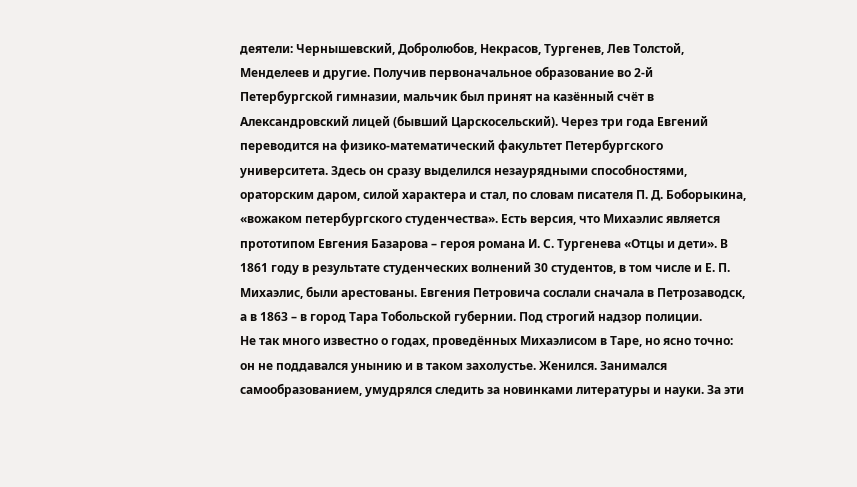деятели: Чернышевский, Добролюбов, Некрасов, Тургенев, Лев Толстой, Менделеев и другие. Получив первоначальное образование во 2-й Петербургской гимназии, мальчик был принят на казённый счёт в Александровский лицей (бывший Царскосельский). Через три года Евгений переводится на физико-математический факультет Петербургского университета. Здесь он сразу выделился незаурядными способностями, ораторским даром, силой характера и стал, по словам писателя П. Д. Боборыкина, «вожаком петербургского студенчества». Есть версия, что Михаэлис является прототипом Евгения Базарова – героя романа И. С. Тургенева «Отцы и дети». В 1861 году в результате студенческих волнений 30 студентов, в том числе и Е. П. Михаэлис, были арестованы. Евгения Петровича сослали сначала в Петрозаводск, а в 1863 – в город Тара Тобольской губернии. Под строгий надзор полиции.
Не так много известно о годах, проведённых Михаэлисом в Таре, но ясно точно: он не поддавался унынию и в таком захолустье. Женился. Занимался самообразованием, умудрялся следить за новинками литературы и науки. За эти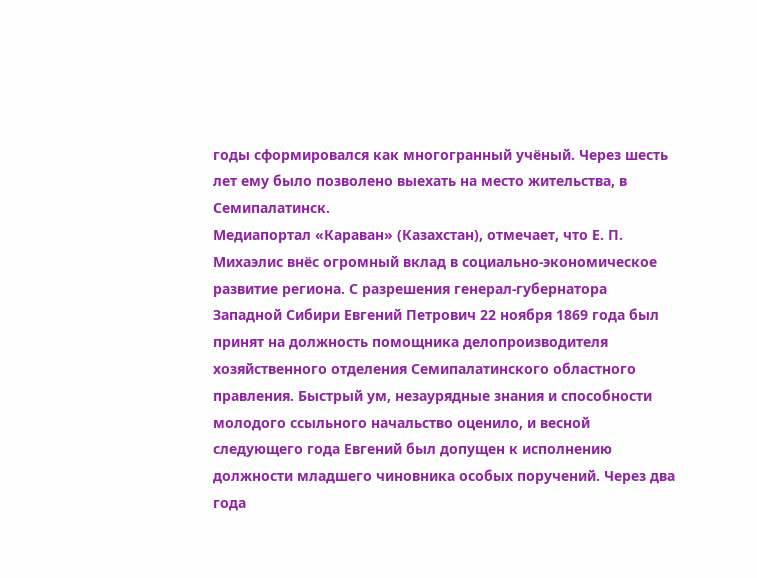годы сформировался как многогранный учёный. Через шесть лет ему было позволено выехать на место жительства, в Семипалатинск.
Медиапортал «Караван» (Казахстан), отмечает, что Е. П. Михаэлис внёс огромный вклад в социально-экономическое развитие региона. С разрешения генерал-губернатора Западной Сибири Евгений Петрович 22 ноября 1869 года был принят на должность помощника делопроизводителя хозяйственного отделения Семипалатинского областного правления. Быстрый ум, незаурядные знания и способности молодого ссыльного начальство оценило, и весной следующего года Евгений был допущен к исполнению должности младшего чиновника особых поручений. Через два года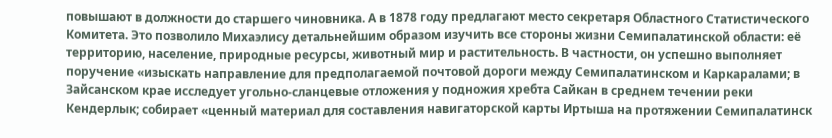повышают в должности до старшего чиновника. А в 1878 году предлагают место секретаря Областного Статистического Комитета. Это позволило Михаэлису детальнейшим образом изучить все стороны жизни Семипалатинской области: её территорию, население, природные ресурсы, животный мир и растительность. В частности, он успешно выполняет поручение «изыскать направление для предполагаемой почтовой дороги между Семипалатинском и Каркаралами; в Зайсанском крае исследует угольно-сланцевые отложения у подножия хребта Сайкан в среднем течении реки Кендерлык; собирает «ценный материал для составления навигаторской карты Иртыша на протяжении Семипалатинск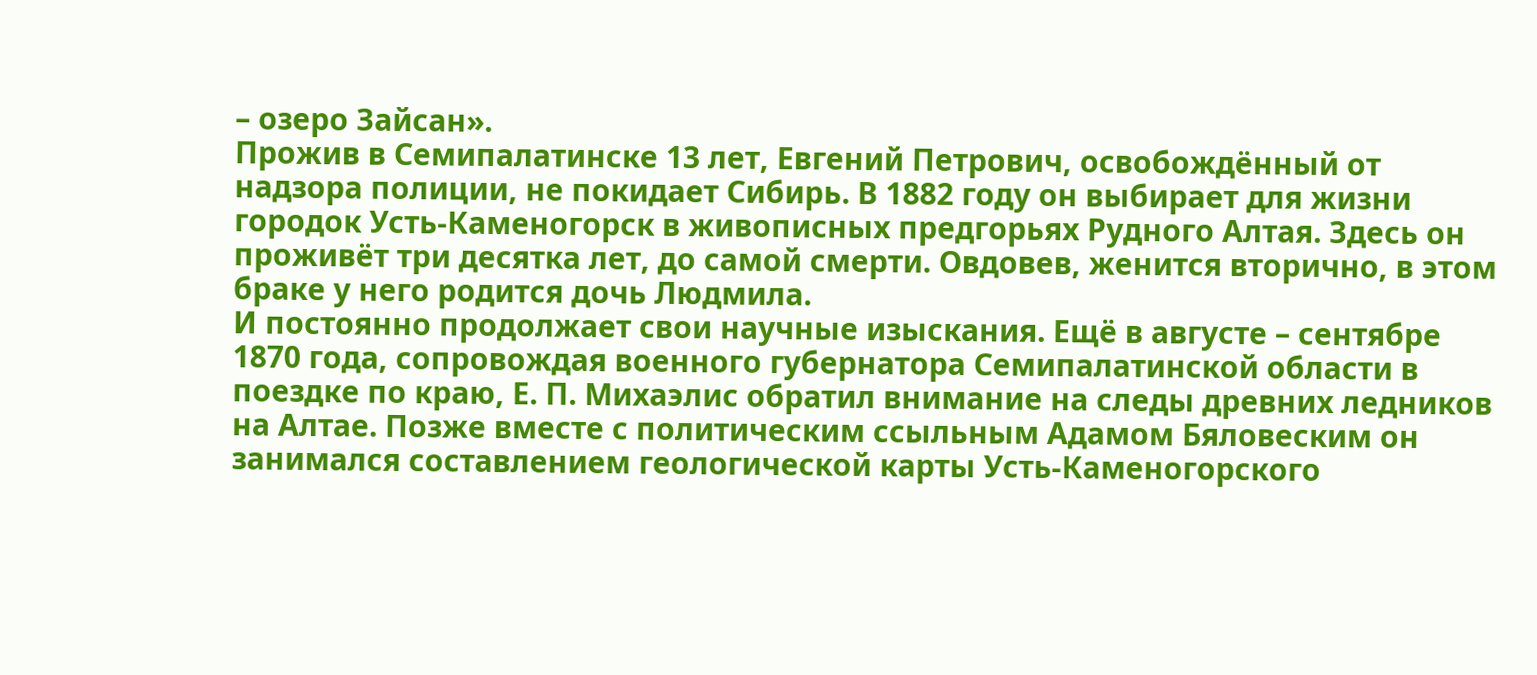– озеро Зайсан».
Прожив в Семипалатинске 13 лет, Евгений Петрович, освобождённый от надзора полиции, не покидает Сибирь. В 1882 году он выбирает для жизни городок Усть-Каменогорск в живописных предгорьях Рудного Алтая. Здесь он проживёт три десятка лет, до самой смерти. Овдовев, женится вторично, в этом браке у него родится дочь Людмила.
И постоянно продолжает свои научные изыскания. Ещё в августе – сентябре 1870 года, сопровождая военного губернатора Семипалатинской области в поездке по краю, Е. П. Михаэлис обратил внимание на следы древних ледников на Алтае. Позже вместе с политическим ссыльным Адамом Бяловеским он занимался составлением геологической карты Усть-Каменогорского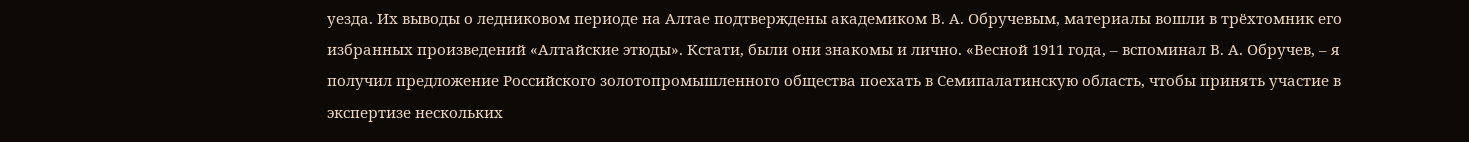уезда. Их выводы о ледниковом периоде на Алтае подтверждены академиком В. А. Обручевым, материалы вошли в трёхтомник его избранных произведений «Алтайские этюды». Кстати, были они знакомы и лично. «Весной 1911 года, – вспоминал В. А. Обручев, – я получил предложение Российского золотопромышленного общества поехать в Семипалатинскую область, чтобы принять участие в экспертизе нескольких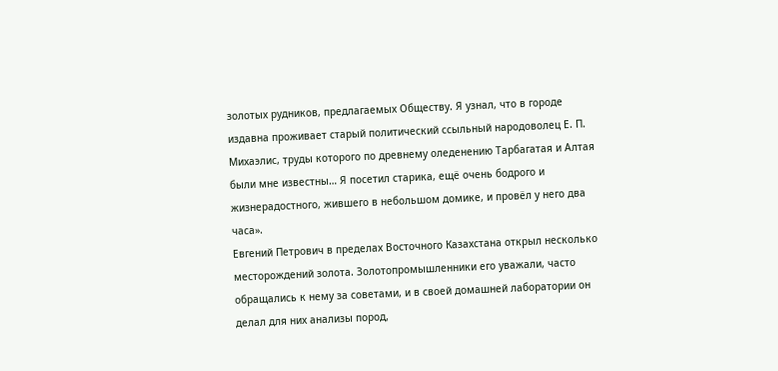золотых рудников, предлагаемых Обществу. Я узнал, что в городе издавна проживает старый политический ссыльный народоволец Е. П. Михаэлис, труды которого по древнему оледенению Тарбагатая и Алтая были мне известны… Я посетил старика, ещё очень бодрого и жизнерадостного, жившего в небольшом домике, и провёл у него два часа».
Евгений Петрович в пределах Восточного Казахстана открыл несколько месторождений золота. Золотопромышленники его уважали, часто обращались к нему за советами, и в своей домашней лаборатории он делал для них анализы пород,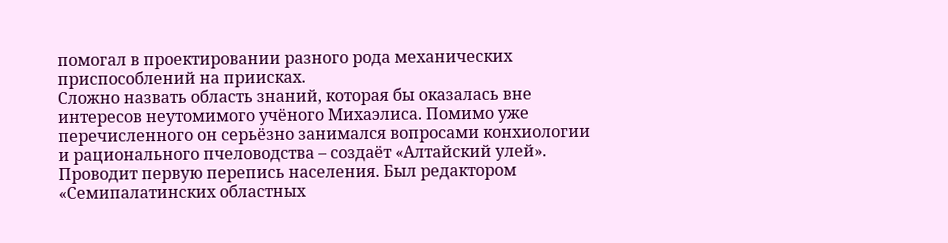помогал в проектировании разного рода механических приспособлений на приисках.
Сложно назвать область знаний, которая бы оказалась вне интересов неутомимого учёного Михаэлиса. Помимо уже перечисленного он серьёзно занимался вопросами конхиологии и рационального пчеловодства – создаёт «Алтайский улей». Проводит первую перепись населения. Был редактором «Семипалатинских областных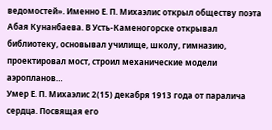ведомостей». Именно Е. П. Михаэлис открыл обществу поэта Абая Кунанбаева. В Усть-Каменогорске открывал библиотеку, основывал училище, школу, гимназию, проектировал мост, строил механические модели аэропланов…
Умер Е. П. Михаэлис 2(15) декабря 1913 года от паралича сердца. Посвящая его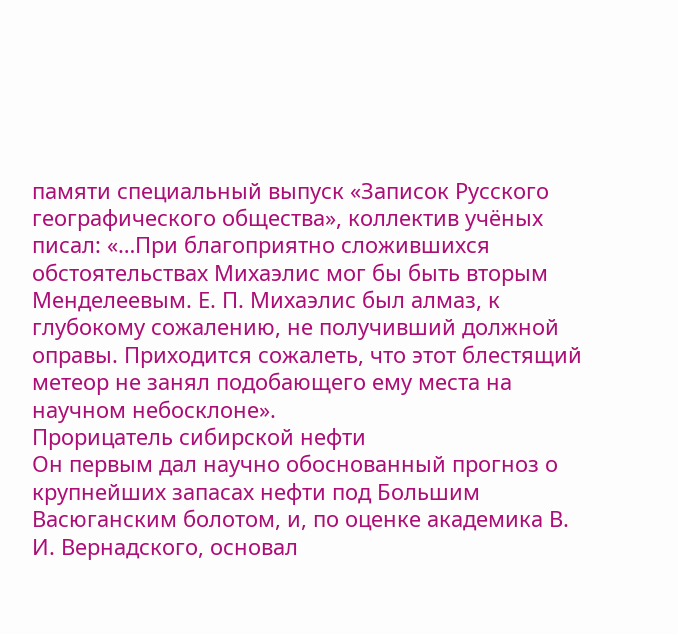памяти специальный выпуск «Записок Русского географического общества», коллектив учёных писал: «…При благоприятно сложившихся обстоятельствах Михаэлис мог бы быть вторым Менделеевым. Е. П. Михаэлис был алмаз, к глубокому сожалению, не получивший должной оправы. Приходится сожалеть, что этот блестящий метеор не занял подобающего ему места на научном небосклоне».
Прорицатель сибирской нефти
Он первым дал научно обоснованный прогноз о крупнейших запасах нефти под Большим Васюганским болотом, и, по оценке академика В. И. Вернадского, основал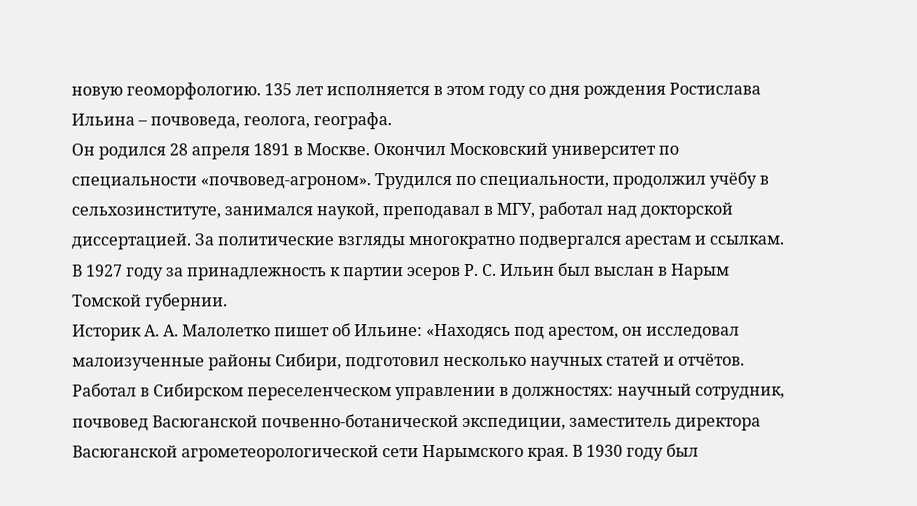новую геоморфологию. 135 лет исполняется в этом году со дня рождения Ростислава Ильина – почвоведа, геолога, географа.
Он родился 28 апреля 1891 в Москве. Окончил Московский университет по специальности «почвовед-агроном». Трудился по специальности, продолжил учёбу в сельхозинституте, занимался наукой, преподавал в МГУ, работал над докторской диссертацией. За политические взгляды многократно подвергался арестам и ссылкам. В 1927 году за принадлежность к партии эсеров Р. С. Ильин был выслан в Нарым Томской губернии.
Историк А. А. Малолетко пишет об Ильине: «Находясь под арестом, он исследовал малоизученные районы Сибири, подготовил несколько научных статей и отчётов. Работал в Сибирском переселенческом управлении в должностях: научный сотрудник, почвовед Васюганской почвенно-ботанической экспедиции, заместитель директора Васюганской агрометеорологической сети Нарымского края. В 1930 году был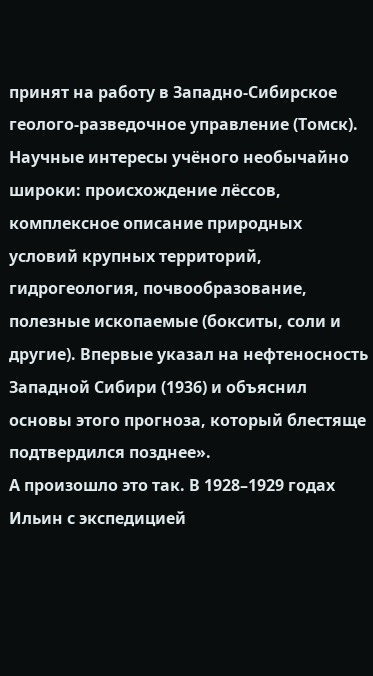принят на работу в Западно-Сибирское геолого-разведочное управление (Томск). Научные интересы учёного необычайно широки: происхождение лёссов, комплексное описание природных условий крупных территорий, гидрогеология, почвообразование, полезные ископаемые (бокситы, соли и другие). Впервые указал на нефтеносность Западной Сибири (1936) и объяснил основы этого прогноза, который блестяще подтвердился позднее».
А произошло это так. В 1928–1929 годах Ильин с экспедицией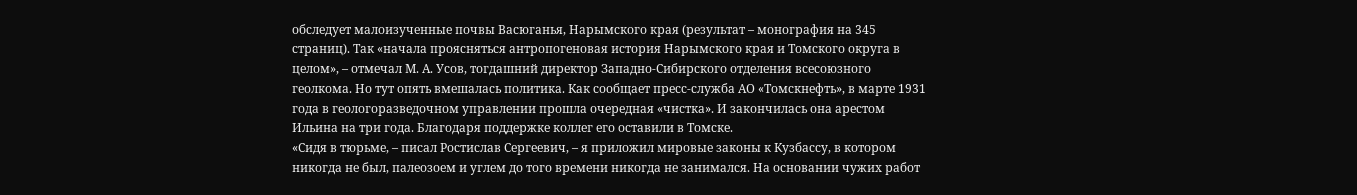обследует малоизученные почвы Васюганья, Нарымского края (результат – монография на 345 страниц). Так «начала проясняться антропогеновая история Нарымского края и Томского округа в целом», – отмечал М. А. Усов, тогдашний директор Западно-Сибирского отделения всесоюзного геолкома. Но тут опять вмешалась политика. Как сообщает пресс-служба АО «Томскнефть», в марте 1931 года в геологоразведочном управлении прошла очередная «чистка». И закончилась она арестом Ильина на три года. Благодаря поддержке коллег его оставили в Томске.
«Сидя в тюрьме, – писал Ростислав Сергеевич, – я приложил мировые законы к Кузбассу, в котором никогда не был, палеозоем и углем до того времени никогда не занимался. На основании чужих работ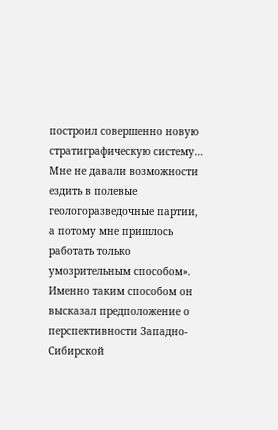построил совершенно новую стратиграфическую систему… Мне не давали возможности ездить в полевые геологоразведочные партии, а потому мне пришлось работать только умозрительным способом». Именно таким способом он высказал предположение о перспективности Западно-Сибирской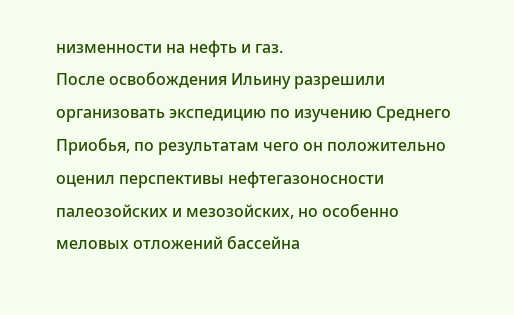низменности на нефть и газ.
После освобождения Ильину разрешили организовать экспедицию по изучению Среднего Приобья, по результатам чего он положительно оценил перспективы нефтегазоносности палеозойских и мезозойских, но особенно меловых отложений бассейна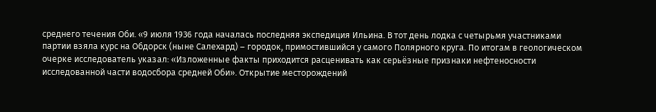среднего течения Оби. «9 июля 1936 года началась последняя экспедиция Ильина. В тот день лодка с четырьмя участниками партии взяла курс на Обдорск (ныне Салехард) – городок, примостившийся у самого Полярного круга. По итогам в геологическом очерке исследователь указал: «Изложенные факты приходится расценивать как серьёзные признаки нефтеносности исследованной части водосбора средней Оби». Открытие месторождений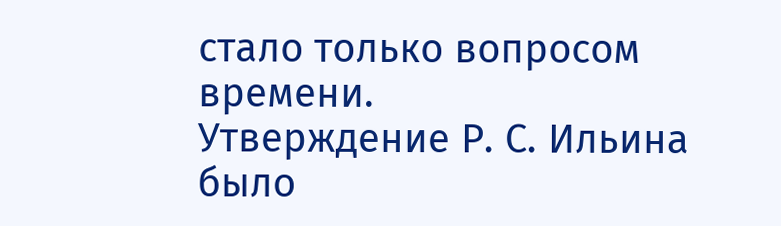стало только вопросом времени.
Утверждение Р. С. Ильина было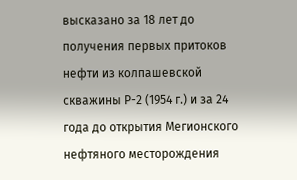высказано за 18 лет до получения первых притоков нефти из колпашевской скважины Р-2 (1954 г.) и за 24 года до открытия Мегионского нефтяного месторождения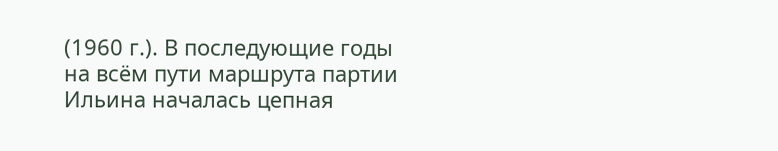(1960 г.). В последующие годы на всём пути маршрута партии Ильина началась цепная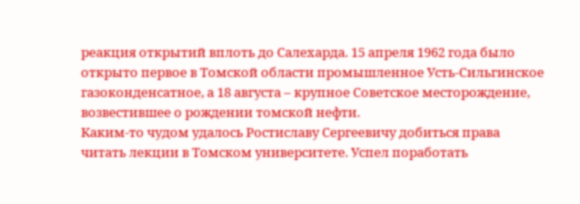реакция открытий вплоть до Салехарда. 15 апреля 1962 года было открыто первое в Томской области промышленное Усть-Сильгинское газоконденсатное, а 18 августа – крупное Советское месторождение, возвестившее о рождении томской нефти.
Каким-то чудом удалось Ростиславу Сергеевичу добиться права читать лекции в Томском университете. Успел поработать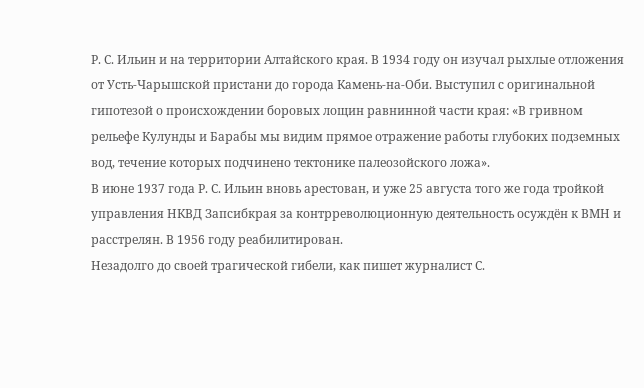Р. С. Ильин и на территории Алтайского края. В 1934 году он изучал рыхлые отложения от Усть-Чарышской пристани до города Камень-на-Оби. Выступил с оригинальной гипотезой о происхождении боровых лощин равнинной части края: «В гривном рельефе Кулунды и Барабы мы видим прямое отражение работы глубоких подземных вод, течение которых подчинено тектонике палеозойского ложа».
В июне 1937 года Р. С. Ильин вновь арестован, и уже 25 августа того же года тройкой управления НКВД Запсибкрая за контрреволюционную деятельность осуждён к ВМН и расстрелян. В 1956 году реабилитирован.
Незадолго до своей трагической гибели, как пишет журналист С.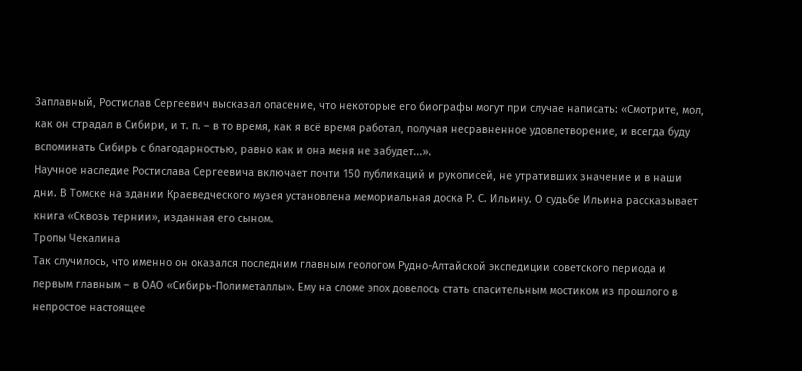Заплавный, Ростислав Сергеевич высказал опасение, что некоторые его биографы могут при случае написать: «Смотрите, мол, как он страдал в Сибири, и т. п. – в то время, как я всё время работал, получая несравненное удовлетворение, и всегда буду вспоминать Сибирь с благодарностью, равно как и она меня не забудет...».
Научное наследие Ростислава Сергеевича включает почти 150 публикаций и рукописей, не утративших значение и в наши дни. В Томске на здании Краеведческого музея установлена мемориальная доска Р. С. Ильину. О судьбе Ильина рассказывает книга «Сквозь тернии», изданная его сыном.
Тропы Чекалина
Так случилось, что именно он оказался последним главным геологом Рудно-Алтайской экспедиции советского периода и первым главным – в ОАО «Сибирь-Полиметаллы». Ему на сломе эпох довелось стать спасительным мостиком из прошлого в непростое настоящее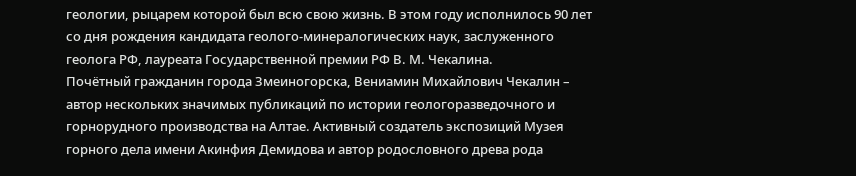геологии, рыцарем которой был всю свою жизнь. В этом году исполнилось 90 лет со дня рождения кандидата геолого-минералогических наук, заслуженного геолога РФ, лауреата Государственной премии РФ В. М. Чекалина.
Почётный гражданин города Змеиногорска, Вениамин Михайлович Чекалин – автор нескольких значимых публикаций по истории геологоразведочного и горнорудного производства на Алтае. Активный создатель экспозиций Музея горного дела имени Акинфия Демидова и автор родословного древа рода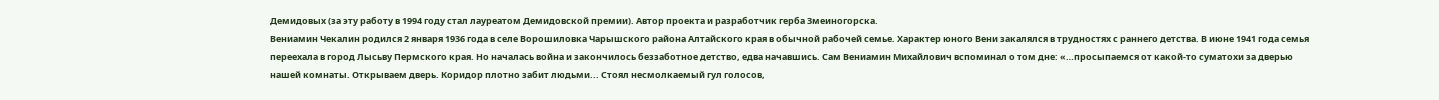Демидовых (за эту работу в 1994 году стал лауреатом Демидовской премии). Автор проекта и разработчик герба Змеиногорска.
Вениамин Чекалин родился 2 января 1936 года в селе Ворошиловка Чарышского района Алтайского края в обычной рабочей семье. Характер юного Вени закалялся в трудностях с раннего детства. В июне 1941 года семья переехала в город Лысьву Пермского края. Но началась война и закончилось беззаботное детство, едва начавшись. Сам Вениамин Михайлович вспоминал о том дне: «…просыпаемся от какой-то суматохи за дверью нашей комнаты. Открываем дверь. Коридор плотно забит людьми... Стоял несмолкаемый гул голосов,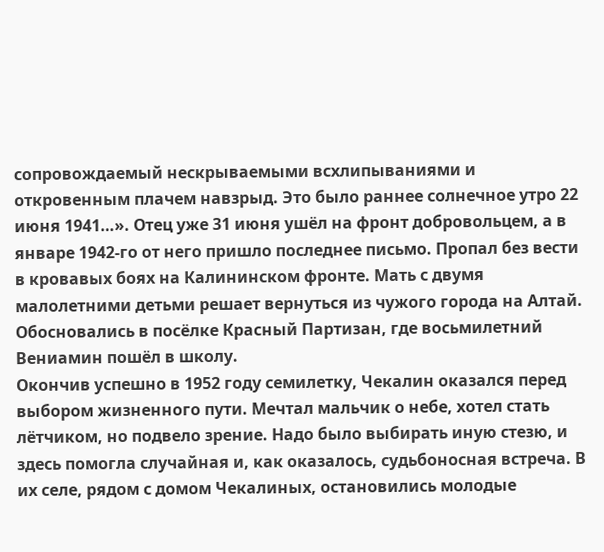сопровождаемый нескрываемыми всхлипываниями и откровенным плачем навзрыд. Это было раннее солнечное утро 22 июня 1941…». Отец уже 31 июня ушёл на фронт добровольцем, а в январе 1942-го от него пришло последнее письмо. Пропал без вести в кровавых боях на Калининском фронте. Мать с двумя малолетними детьми решает вернуться из чужого города на Алтай. Обосновались в посёлке Красный Партизан, где восьмилетний Вениамин пошёл в школу.
Окончив успешно в 1952 году семилетку, Чекалин оказался перед выбором жизненного пути. Мечтал мальчик о небе, хотел стать лётчиком, но подвело зрение. Надо было выбирать иную стезю, и здесь помогла случайная и, как оказалось, судьбоносная встреча. В их селе, рядом с домом Чекалиных, остановились молодые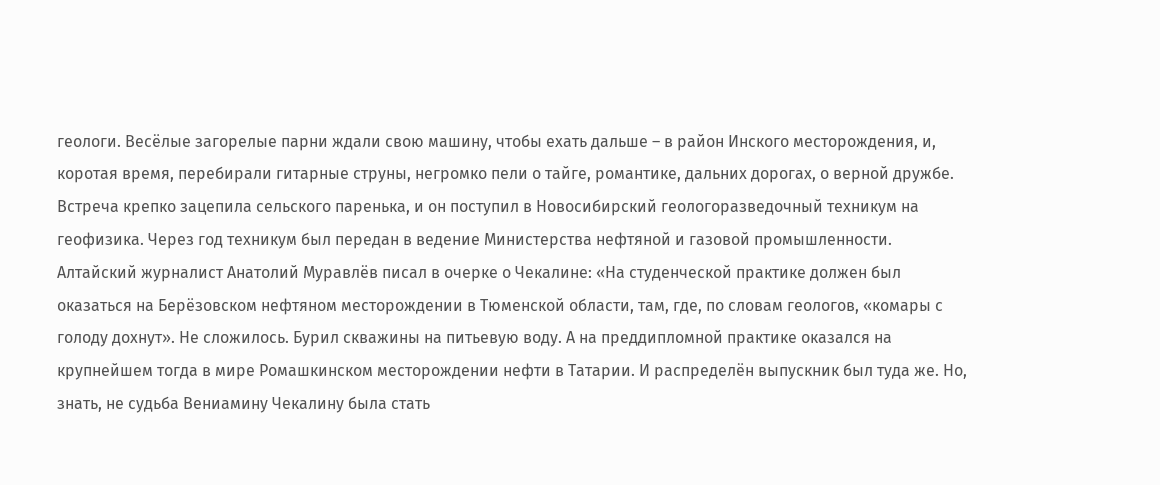геологи. Весёлые загорелые парни ждали свою машину, чтобы ехать дальше – в район Инского месторождения, и, коротая время, перебирали гитарные струны, негромко пели о тайге, романтике, дальних дорогах, о верной дружбе. Встреча крепко зацепила сельского паренька, и он поступил в Новосибирский геологоразведочный техникум на геофизика. Через год техникум был передан в ведение Министерства нефтяной и газовой промышленности.
Алтайский журналист Анатолий Муравлёв писал в очерке о Чекалине: «На студенческой практике должен был оказаться на Берёзовском нефтяном месторождении в Тюменской области, там, где, по словам геологов, «комары с голоду дохнут». Не сложилось. Бурил скважины на питьевую воду. А на преддипломной практике оказался на крупнейшем тогда в мире Ромашкинском месторождении нефти в Татарии. И распределён выпускник был туда же. Но, знать, не судьба Вениамину Чекалину была стать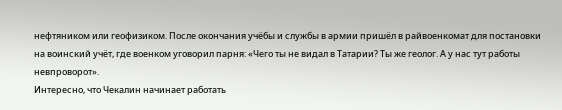нефтяником или геофизиком. После окончания учёбы и службы в армии пришёл в райвоенкомат для постановки на воинский учёт, где военком уговорил парня: «Чего ты не видал в Татарии? Ты же геолог. А у нас тут работы невпроворот».
Интересно, что Чекалин начинает работать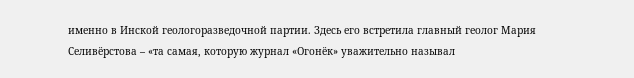именно в Инской геологоразведочной партии. Здесь его встретила главный геолог Мария Селивёрстова – «та самая, которую журнал «Огонёк» уважительно называл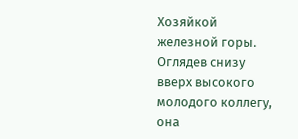Хозяйкой железной горы. Оглядев снизу вверх высокого молодого коллегу, она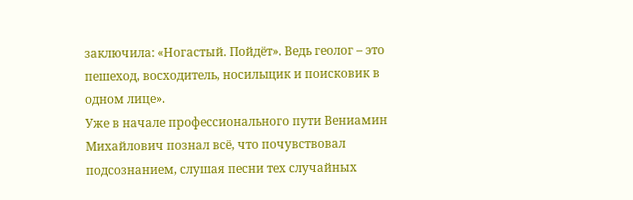заключила: «Ногастый. Пойдёт». Ведь геолог – это пешеход, восходитель, носильщик и поисковик в одном лице».
Уже в начале профессионального пути Вениамин Михайлович познал всё, что почувствовал подсознанием, слушая песни тех случайных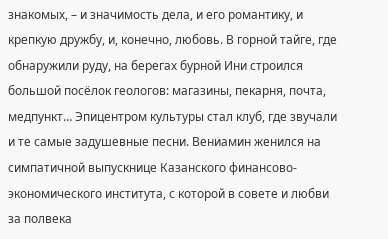знакомых, – и значимость дела, и его романтику, и крепкую дружбу, и, конечно, любовь. В горной тайге, где обнаружили руду, на берегах бурной Ини строился большой посёлок геологов: магазины, пекарня, почта, медпункт… Эпицентром культуры стал клуб, где звучали и те самые задушевные песни. Вениамин женился на симпатичной выпускнице Казанского финансово-экономического института, с которой в совете и любви за полвека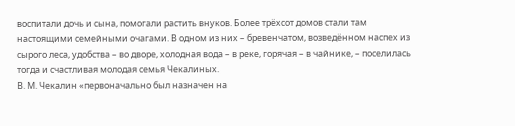воспитали дочь и сына, помогали растить внуков. Более трёхсот домов стали там настоящими семейными очагами. В одном из них – бревенчатом, возведённом наспех из сырого леса, удобства – во дворе, холодная вода – в реке, горячая – в чайнике, – поселилась тогда и счастливая молодая семья Чекалиных.
В. М. Чекалин «первоначально был назначен на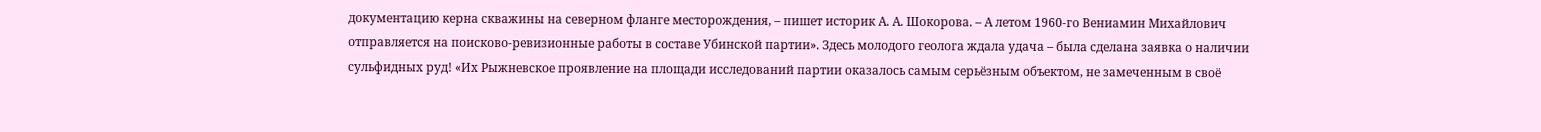документацию керна скважины на северном фланге месторождения, – пишет историк А. А. Шокорова. – А летом 1960-го Вениамин Михайлович отправляется на поисково-ревизионные работы в составе Убинской партии». Здесь молодого геолога ждала удача – была сделана заявка о наличии сульфидных руд! «Их Рыжневское проявление на площади исследований партии оказалось самым серьёзным объектом, не замеченным в своё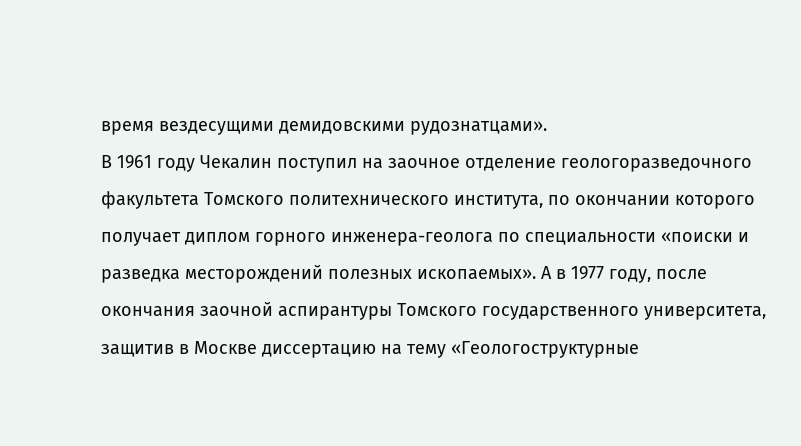время вездесущими демидовскими рудознатцами».
В 1961 году Чекалин поступил на заочное отделение геологоразведочного факультета Томского политехнического института, по окончании которого получает диплом горного инженера-геолога по специальности «поиски и разведка месторождений полезных ископаемых». А в 1977 году, после окончания заочной аспирантуры Томского государственного университета, защитив в Москве диссертацию на тему «Геологоструктурные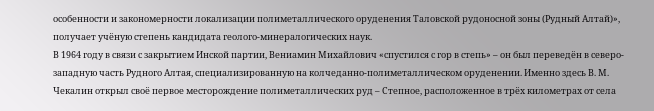особенности и закономерности локализации полиметаллического оруденения Таловской рудоносной зоны (Рудный Алтай)», получает учёную степень кандидата геолого-минералогических наук.
В 1964 году в связи с закрытием Инской партии, Вениамин Михайлович «спустился с гор в степь» – он был переведён в северо-западную часть Рудного Алтая, специализированную на колчеданно-полиметаллическом оруденении. Именно здесь В. М. Чекалин открыл своё первое месторождение полиметаллических руд – Степное, расположенное в трёх километрах от села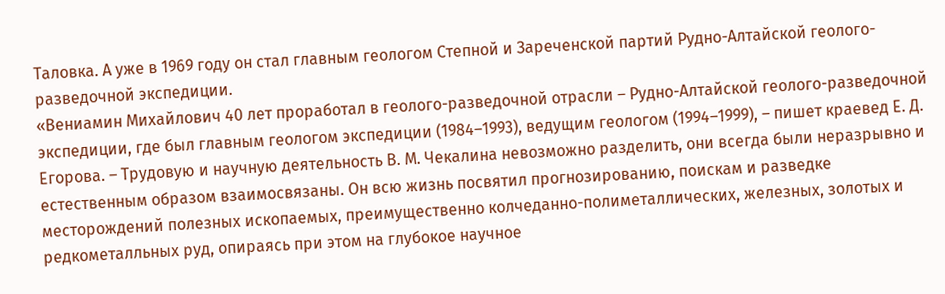Таловка. А уже в 1969 году он стал главным геологом Степной и Зареченской партий Рудно-Алтайской геолого-разведочной экспедиции.
«Вениамин Михайлович 40 лет проработал в геолого-разведочной отрасли – Рудно-Алтайской геолого-разведочной экспедиции, где был главным геологом экспедиции (1984–1993), ведущим геологом (1994–1999), – пишет краевед Е. Д. Егорова. – Трудовую и научную деятельность В. М. Чекалина невозможно разделить, они всегда были неразрывно и естественным образом взаимосвязаны. Он всю жизнь посвятил прогнозированию, поискам и разведке месторождений полезных ископаемых, преимущественно колчеданно-полиметаллических, железных, золотых и редкометалльных руд, опираясь при этом на глубокое научное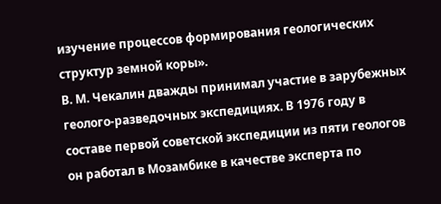изучение процессов формирования геологических структур земной коры».
В. М. Чекалин дважды принимал участие в зарубежных геолого-разведочных экспедициях. В 1976 году в составе первой советской экспедиции из пяти геологов он работал в Мозамбике в качестве эксперта по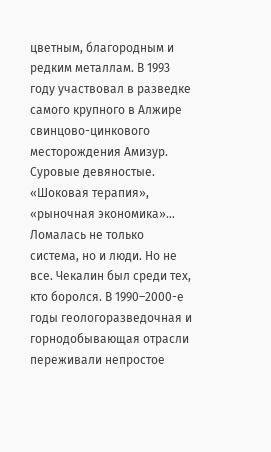цветным, благородным и редким металлам. В 1993 году участвовал в разведке самого крупного в Алжире свинцово-цинкового месторождения Амизур.
Суровые девяностые. «Шоковая терапия», «рыночная экономика»… Ломалась не только система, но и люди. Но не все. Чекалин был среди тех, кто боролся. В 1990–2000-е годы геологоразведочная и горнодобывающая отрасли переживали непростое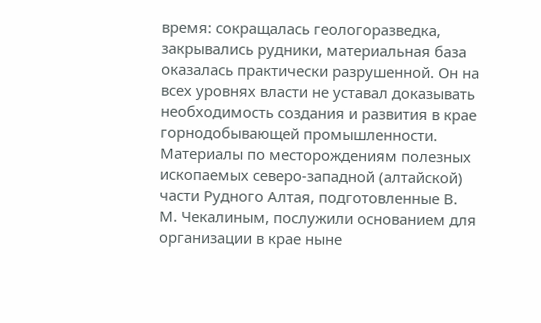время: сокращалась геологоразведка, закрывались рудники, материальная база оказалась практически разрушенной. Он на всех уровнях власти не уставал доказывать необходимость создания и развития в крае горнодобывающей промышленности. Материалы по месторождениям полезных ископаемых северо-западной (алтайской) части Рудного Алтая, подготовленные В. М. Чекалиным, послужили основанием для организации в крае ныне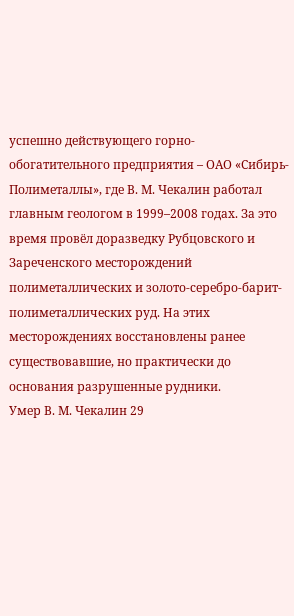успешно действующего горно-обогатительного предприятия – ОАО «Сибирь-Полиметаллы», где В. М. Чекалин работал главным геологом в 1999–2008 годах. За это время провёл доразведку Рубцовского и Зареченского месторождений полиметаллических и золото-серебро-барит-полиметаллических руд. На этих месторождениях восстановлены ранее существовавшие, но практически до основания разрушенные рудники.
Умер В. М. Чекалин 29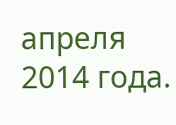апреля 2014 года.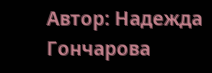Автор: Надежда Гончарова